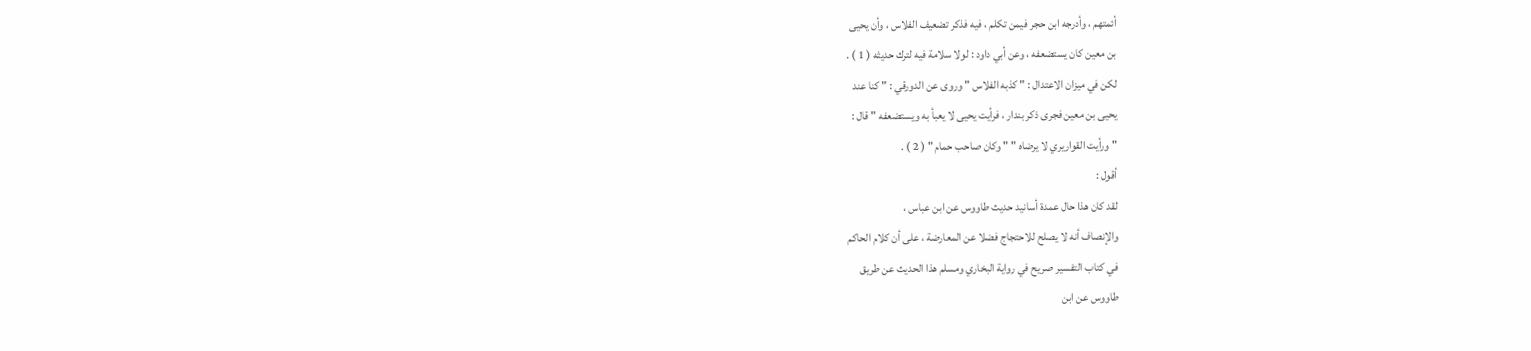أئمتهم ، وأدرجه ابن حجر فيمن تكلم ، فيه فذكر تضعيف الفلاس ، وأن يحيى
بن معين كان يستضعفه ، وعن أبي داود : لولا سلامة فيه لترك حديثه ( 1 ) .
لكن في ميزان الاعتدال : " كذبه الفلاس " وروى عن الدورقي : " كنا عند
يحيى بن معين فجرى ذكر بندار ، فرأيت يحيى لا يعبأ به ويستضعفه " قال :
" ورأيت القواريري لا يرضاه " " وكان صاحب حمام " ( 2 ) .
أقول :
لقد كان هذا حال عمدة أسانيد حديث طاووس عن ابن عباس ،
والإنصاف أنه لا يصلح للاحتجاج فضلا عن المعارضة ، على أن كلام الحاكم
في كتاب التفسير صريح في رواية البخاري ومسلم هذا الحديث عن طريق
طاووس عن ابن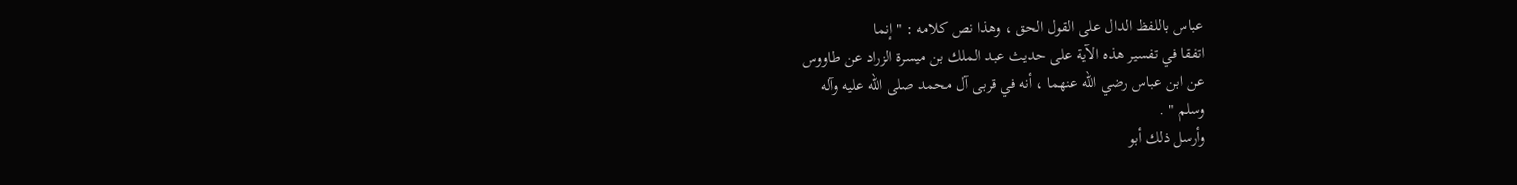عباس باللفظ الدال على القول الحق ، وهذا نص كلامه : " إنما
اتفقا في تفسير هذه الآية على حديث عبد الملك بن ميسرة الزراد عن طاووس
عن ابن عباس رضي الله عنهما ، أنه في قربى آل محمد صلى الله عليه وآله
وسلم " .
وأرسل ذلك أبو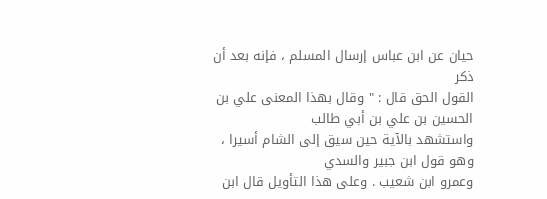حيان عن ابن عباس إرسال المسلم ، فإنه بعد أن ذكر
القول الحق قال : " وقال بهذا المعنى علي بن الحسين بن علي بن أبي طالب
واستشهد بالآية حين سيق إلى الشام أسيرا ، وهو قول ابن جبير والسدي
وعمرو ابن شعيب . وعلى هذا التأويل قال ابن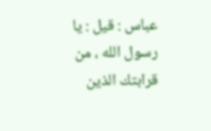عباس : قيل : يا رسول الله ، من
قرابتك الذين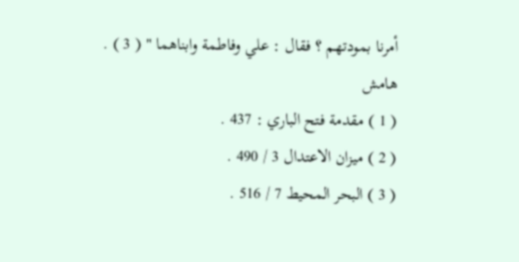أمرنا بمودتهم ؟ فقال : علي وفاطمة وابناهما " ( 3 ) .
هامش
( 1 ) مقدمة فتح الباري : 437 .
( 2 ) ميزان الاعتدال 3 / 490 .
( 3 ) البحر المحيط 7 / 516 .